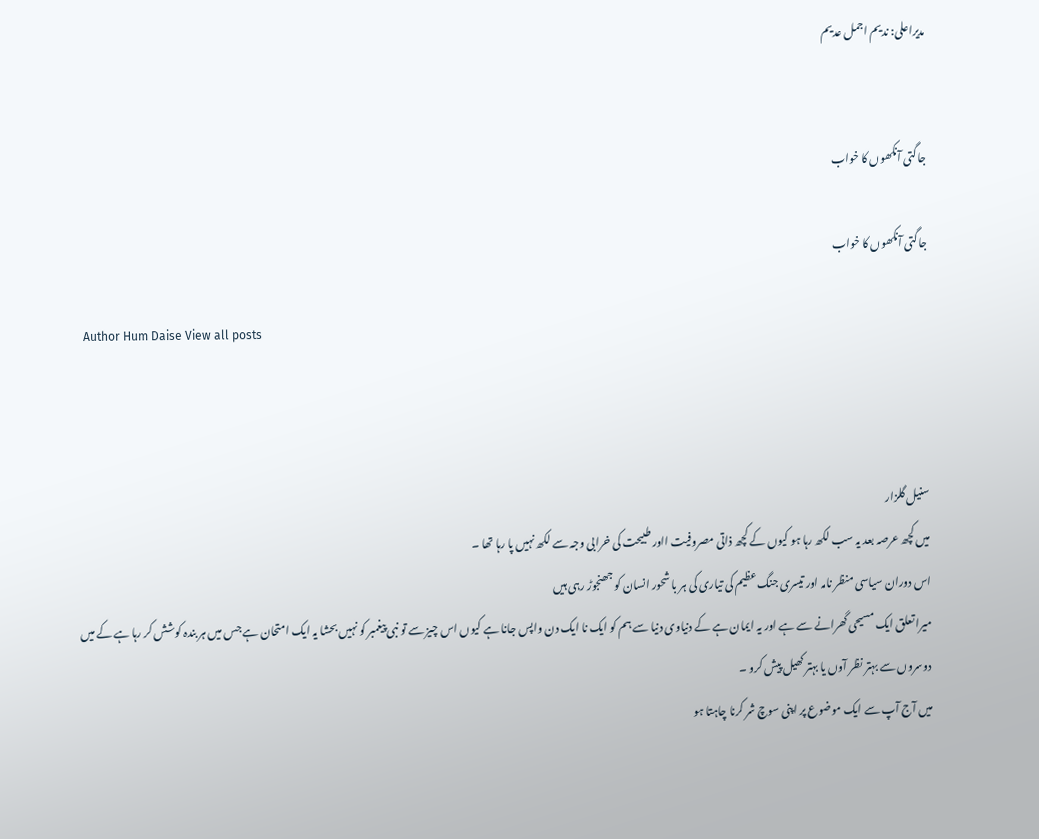مدیراعلی: ندیم اجمل عدیم


جاگتی آنکھوں کا خواب

جاگتی آنکھوں کا خواب

  Author Hum Daise View all posts



سنیل گلزار
میں کچھ عرصہ بعد یہ سب لکھ رہا ہو کیوں کے کچھ ذاتی مصروفیت ااور طبیحت کی خرابی وجہ سے لکھ نہیں پا رہا تھا ۔
اس دوران سیاسی منظر نامہ اور تیسری جنگ عظیم کی تیاری کی ہر با شحور انسان کو جھنجوڑ رہی ہیں
میرا تعلق ایک مسیحی گھرانے سے ہے اور یہ ایمان ہے کے دنیاوی دنیا سے ہم کو ایک نا ایک دن واپس جانا ہے کیوں اس چیز سے تو نبی پیغمبر کو نہیں بحشا یہ ایک امتحان ہے جس میں ہر بندہ کوشش کر رہا ہے کے میں دوسروں سے بہتر نظر آوں یا بہتر کھیل پیش کرو ۔
میں آج آپ سے ایک موضوع پر اپنی سوچ شر کرنا چاہتا ہو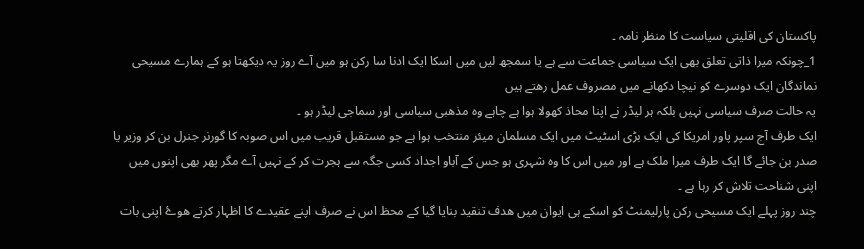پاکستان کی اقلیتی سیاست کا منظر نامہ ۔
1_چونکہ میرا ذاتی تعلق بھی ایک سیاسی جماعت سے ہے یا سمجھ لیں میں اسکا ایک ادنا سا رکن ہو میں آے روز یہ دیکھتا ہو کے ہمارے مسیحی نماندگان ایک دوسرے کو نیچا دکھانے میں مصروف عمل رهتے ہیں
یہ حالت صرف سیاسی نہیں بلکہ ہر لیڈر نے اپنا محاذ کھولا ہوا ہے چاہے وه مذھبی سیاسی اور سماجی لیڈر ہو ۔
ایک طرف آج سپر پاور امریکا کی ایک بڑی اسٹیٹ میں ایک مسلمان میئر منتخب ہوا ہے جو مستقبل قریب میں اس صوبہ کا گورنر جنرل بن کر وزیر یا صدر بن جائے گا ایک طرف میرا ملک ہے اور میں اس کا وه شہری ہو جس کے آباو اجداد کسی جگہ سے ہجرت کر کے نہیں آے مگر پھر بھی اپنوں میں اپنی شناحت تلاش کر رہا ہے ۔
چند روز پہلے ایک مسیحی رکن پارلیمنٹ کو اسکے ہی ایوان میں هدف تنقید بنایا گیا کے محظ اس نے صرف اپنے عقیدے کا اظہار کرتے ھوۓ اپنی بات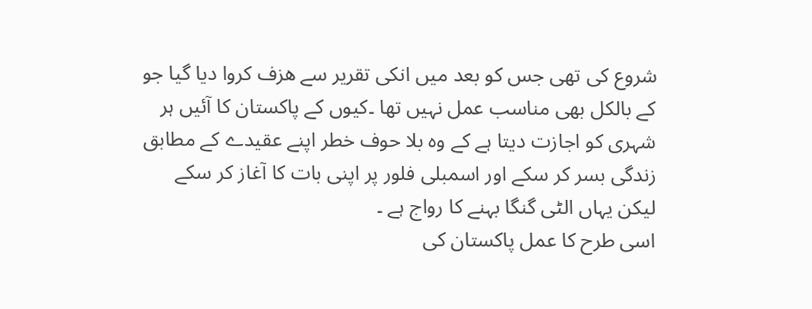شروع کی تھی جس کو بعد میں انکی تقریر سے هزف کروا دیا گیا جو کے بالکل بھی مناسب عمل نہیں تھا ۔کیوں کے پاکستان کا آئیں ہر شہری کو اجازت دیتا ہے کے وه بلا حوف خطر اپنے عقیدے کے مطابق زندگی بسر کر سکے اور اسمبلی فلور پر اپنی بات کا آغاز کر سکے لیکن یہاں الٹی گنگا بہنے کا رواج ہے ۔
اسی طرح کا عمل پاکستان کی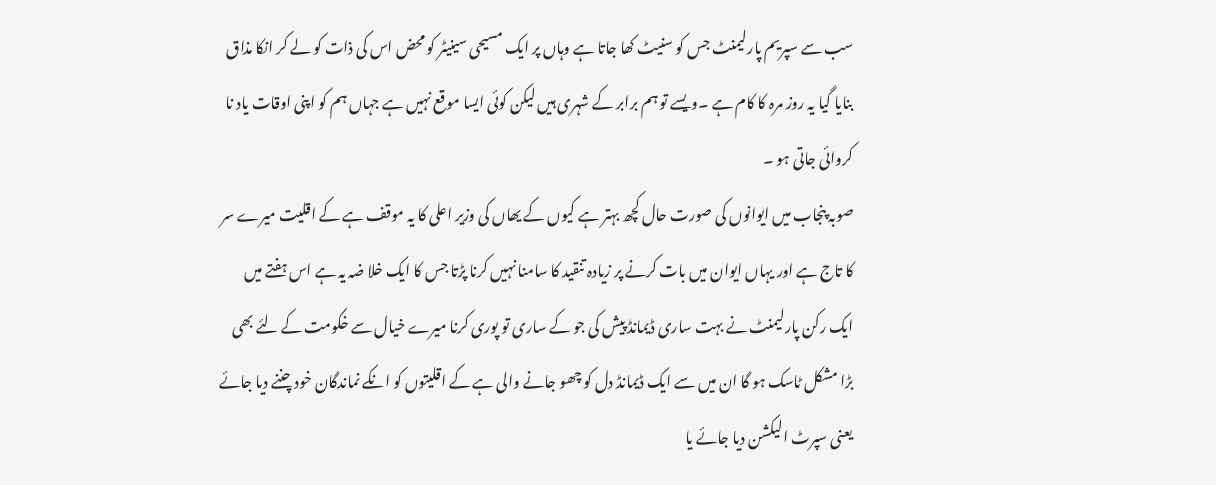سب سے سپریم پارلیمنٹ جس کو سنیٹ کھا جاتا ہے وہاں پر ایک مسیحی سینیٹر کو محض اس کی ذات کو لے کر انکا مذاق بنایا گیا یہ روز مرہ کا کام ہے ۔ویسے تو ہم برابر کے شہری ہیں لیکن کوئی ایسا موقع نہیں ہے جہاں ہم کو اپنی اوقات یاد نا کروائی جاتی ہو ۔
صوبہ پنجاب میں ایوانوں کی صورت حال کچھ بہتر ہے کیوں کے یھاں کی وزیر اعلی کا یہ موقف ہے کے اقلیت میرے سر کا تاج ہے اور یہاں ایوان میں بات کرنے پر زیادہ تنقید کا سامنا نہیں کرنا پڑتا جس کا ایک خلا ضہ یہ ہے اس ہفتے میں ایک رکن پارلیمنٹ نے بہت ساری ڈیمانڈ پیش کی جو کے ساری تو پوری کرنا میرے خیال سے خکومت کے لئے بھی بڑا مشکل ٹاسک ہو گا ان میں سے ایک ڈیمانڈ دل کو چھو جانے والی ہے کے اقلیتوں کو انکے نماندگان خود چننے دیا جائے یعنی سپرٹ الیکشن دیا جائے یا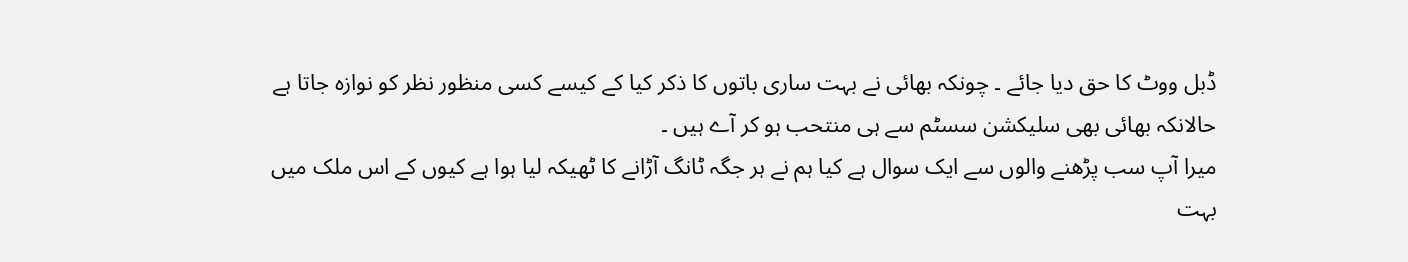ڈبل ووٹ کا حق دیا جائے ۔ چونکہ بھائی نے بہت ساری باتوں کا ذکر کیا کے کیسے کسی منظور نظر کو نوازہ جاتا ہے حالانکہ بھائی بھی سلیکشن سسٹم سے ہی منتحب ہو کر آے ہیں ۔
میرا آپ سب پڑھنے والوں سے ایک سوال ہے کیا ہم نے ہر جگہ ٹانگ آڑانے کا ٹھیکہ لیا ہوا ہے کیوں کے اس ملک میں بہت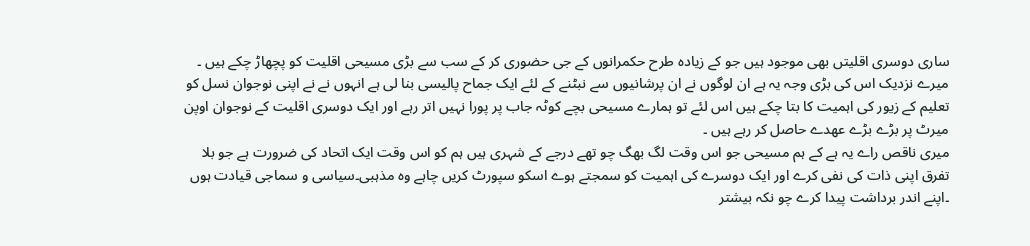ساری دوسری اقلیتں بھی موجود ہیں جو کے زیادہ طرح حکمرانوں کے جی حضوری کر کے سب سے بڑی مسیحی اقلیت کو پچھاڑ چکے ہیں ۔
میرے نزدیک اس کی بڑی وجہ یہ ہے ان لوگوں نے ان پرشانیوں سے نبٹنے کے لئے ایک جماح پالیسی بنا لی ہے انہوں نے نے اپنی نوجوان نسل کو تعلیم کے زیور کی اہمیت کا بتا چکے ہیں اس لئے تو ہمارے مسیحی بچے کوٹہ جاب پر پورا نہیں اتر رہے اور ایک دوسری اقلیت کے نوجوان اوپن میرٹ پر بڑے بڑے عھدے حاصل کر رہے ہیں ۔
میری ناقص راے یہ ہے کے ہم مسیحی جو اس وقت لگ بھگ چو تھے درجے کے شہری ہیں ہم کو اس وقت ایک اتحاد کی ضرورت ہے جو بلا تفرق اپنی ذات کی نفی کرے اور ایک دوسرے کی اہمیت کو سمجتے ہوے اسکو سپورٹ کریں چاہے وه مذہبی۔سیاسی و سماجی قیادت ہوں ۔اپنے اندر برداشت پیدا کرے چو نکہ بیشتر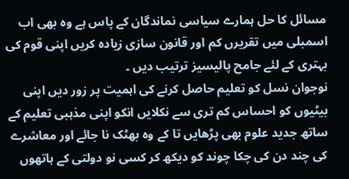مسائل کا حل ہمارے سیاسی نماندگان کے پاس ہے وه بھی اب اسمبلی میں تقریرں کم اور قانون سازی زیادہ کریں اپنی قوم کی بہتری کے لئے جامح پالیسیز ترتیب دیں ۔
نوجوان نسل کو تعلیم حاصل کرنے کی اہمیت پر زور دیں اپنی بیٹیوں کو احساس کم تری سے نکلایں انکو اپنی مذہبی تعلیم کے ساتھ جدید علوم بھی پڑھایں تا کے وه بھٹک نا جائے اور معاشرے کی چند دن کی چکا چوند کو دیکھ کر کسی نو دولتی کے ہاتھوں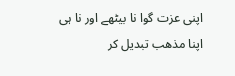اپنی عزت گوا نا بیٹھے اور نا ہی اپنا مذھب تبدیل کر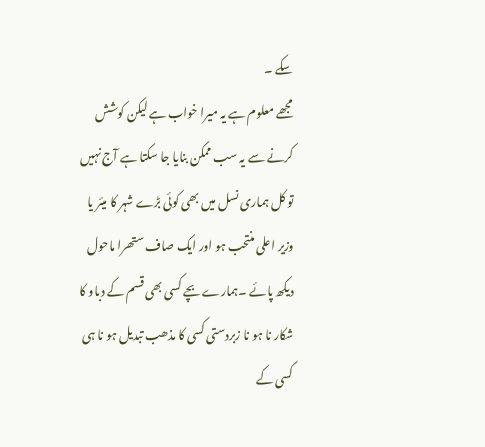سکے ۔
مجھے معلوم ہے یہ میرا خواب ہے لیکن کوشش کرنے سے یہ سب ممکن بنایا جا سکتا ہے آج نہیں تو کل ہماری نسل میں بھی کوئی بڑے شہر کا میئر یا وزیر اعلی منتحب ہو اور ایک صاف ستھرا ماحول دیکھ پائے ۔ہمارے بچے کسی بھی قسم کے دباو کا شکار نا ہو نا زبردستی کسی کا مذھب تبدیل ہو نا ہی کسی کے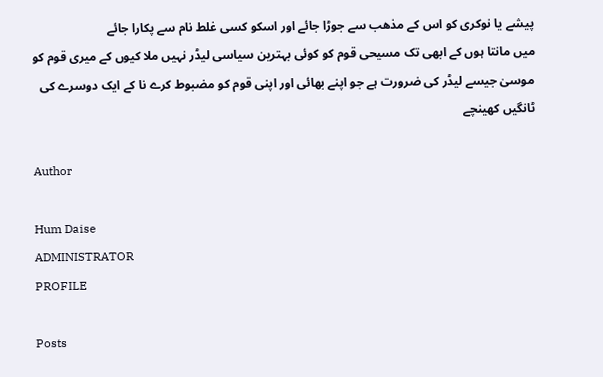پیشے یا نوکری کو اس کے مذھب سے جوڑا جائے اور اسکو کسی غلط نام سے پکارا جائے
میں مانتا ہوں کے ابھی تک مسیحی قوم کو کوئی بہترین سیاسی لیڈر نہیں ملا کیوں کے میری قوم کو موسیٰ جیسے لیڈر کی ضرورت ہے جو اپنے بھائی اور اپنی قوم کو مضبوط کرے نا کے ایک دوسرے کی ٹانگیں کھینچے

Author

Hum Daise
ADMINISTRATOR
PROFILE

Posts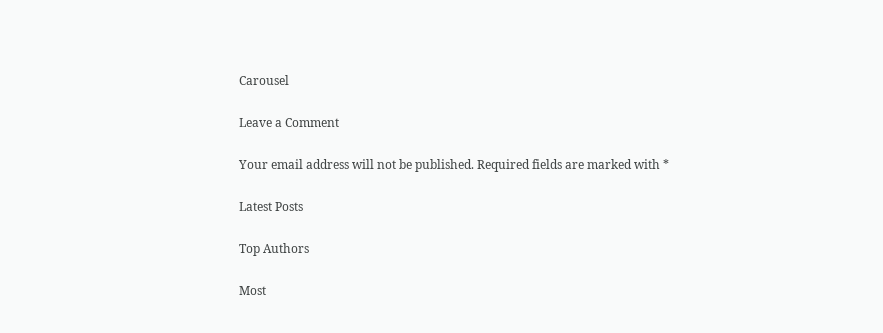Carousel

Leave a Comment

Your email address will not be published. Required fields are marked with *

Latest Posts

Top Authors

Most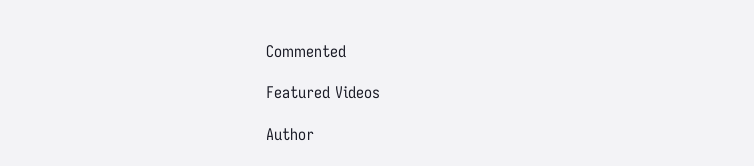Commented

Featured Videos

Author